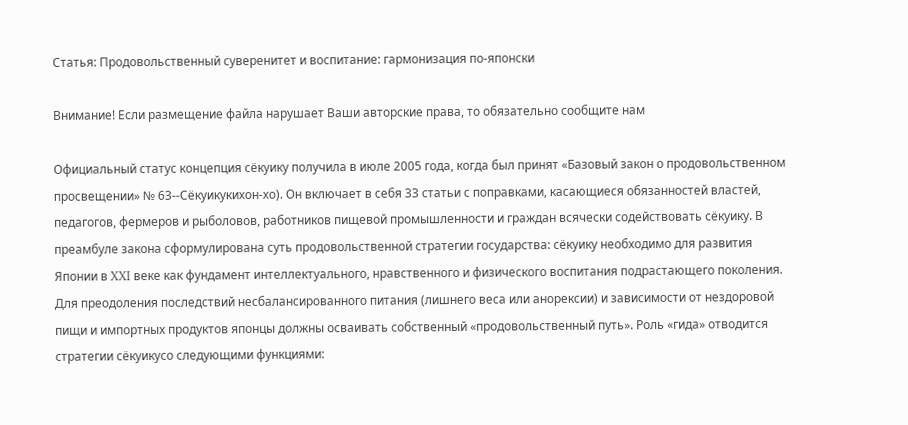Статья: Продовольственный суверенитет и воспитание: гармонизация по-японски

Внимание! Если размещение файла нарушает Ваши авторские права, то обязательно сообщите нам

Официальный статус концепция cёкуику получила в июле 2005 года, когда был принят «Базовый закон о продовольственном просвещении» № 63--Сёкуикукихон-хо). Он включает в себя 33 статьи с поправками, касающиеся обязанностей властей, педагогов, фермеров и рыболовов, работников пищевой промышленности и граждан всячески содействовать cёкуику. В преамбуле закона сформулирована суть продовольственной стратегии государства: cёкуику необходимо для развития Японии в XXI веке как фундамент интеллектуального, нравственного и физического воспитания подрастающего поколения. Для преодоления последствий несбалансированного питания (лишнего веса или анорексии) и зависимости от нездоровой пищи и импортных продуктов японцы должны осваивать собственный «продовольственный путь». Роль «гида» отводится стратегии cёкуикусо следующими функциями: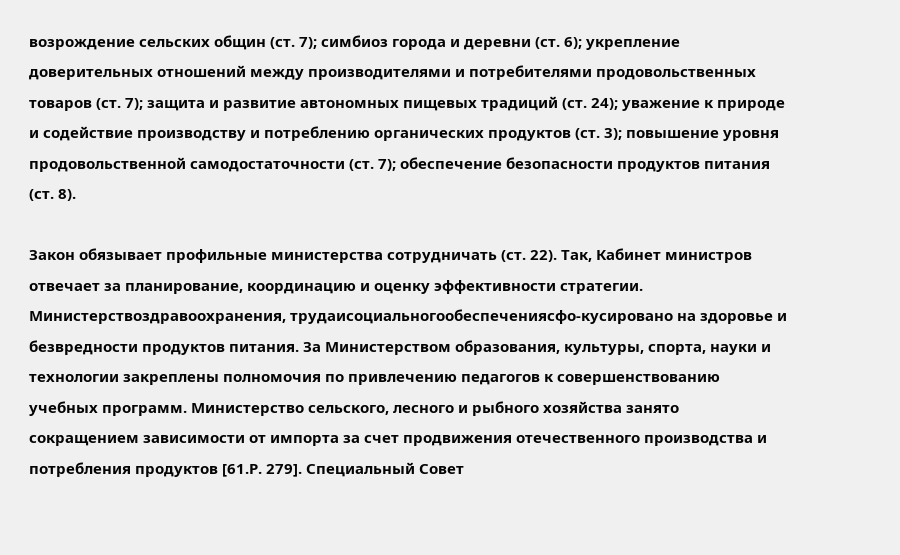возрождение сельских общин (ст. 7); симбиоз города и деревни (ст. 6); укрепление доверительных отношений между производителями и потребителями продовольственных товаров (ст. 7); защита и развитие автономных пищевых традиций (ст. 24); уважение к природе и содействие производству и потреблению органических продуктов (ст. 3); повышение уровня продовольственной самодостаточности (ст. 7); обеспечение безопасности продуктов питания (ст. 8).

Закон обязывает профильные министерства сотрудничать (ст. 22). Так, Кабинет министров отвечает за планирование, координацию и оценку эффективности стратегии. Министерствоздравоохранения, трудаисоциальногообеспечениясфо-кусировано на здоровье и безвредности продуктов питания. За Министерством образования, культуры, спорта, науки и технологии закреплены полномочия по привлечению педагогов к совершенствованию учебных программ. Министерство сельского, лесного и рыбного хозяйства занято сокращением зависимости от импорта за счет продвижения отечественного производства и потребления продуктов [61.Р. 279]. Специальный Совет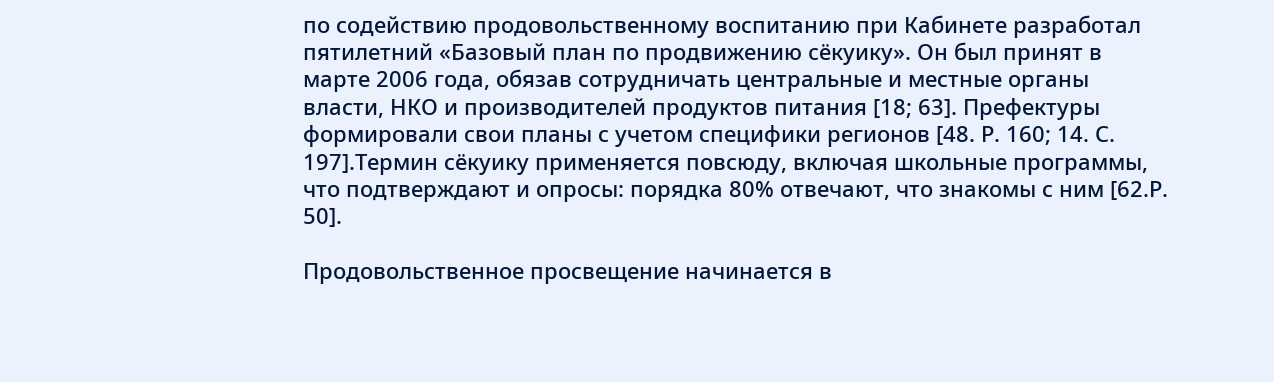по содействию продовольственному воспитанию при Кабинете разработал пятилетний «Базовый план по продвижению cёкуику». Он был принят в марте 2006 года, обязав сотрудничать центральные и местные органы власти, НКО и производителей продуктов питания [18; 63]. Префектуры формировали свои планы с учетом специфики регионов [48. Р. 160; 14. С. 197].Термин сёкуику применяется повсюду, включая школьные программы, что подтверждают и опросы: порядка 80% отвечают, что знакомы с ним [62.Р. 50].

Продовольственное просвещение начинается в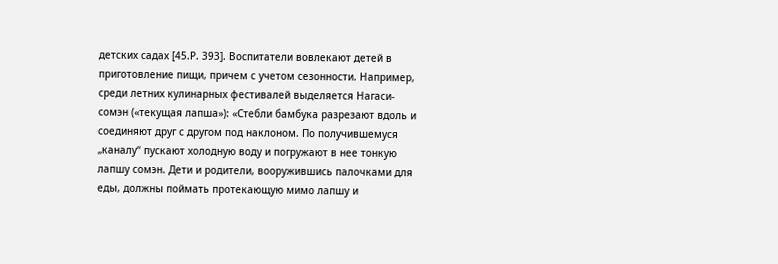детских садах [45.Р. 393]. Воспитатели вовлекают детей в приготовление пищи, причем с учетом сезонности. Например, среди летних кулинарных фестивалей выделяется Нагаси-сомэн («текущая лапша»): «Стебли бамбука разрезают вдоль и соединяют друг с другом под наклоном. По получившемуся „каналу“ пускают холодную воду и погружают в нее тонкую лапшу сомэн. Дети и родители, вооружившись палочками для еды, должны поймать протекающую мимо лапшу и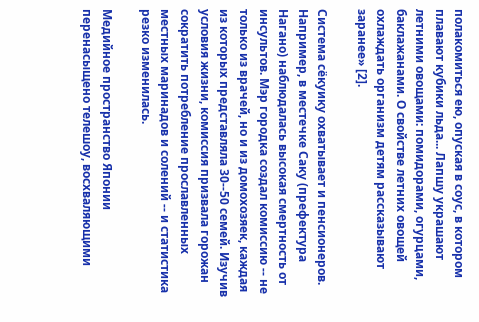полакомиться ею, опуская в соус, в котором плавают кубики льда... Лапшу украшают летними овощами: помидорами, огурцами, баклажанами. О свойстве летних овощей охлаждать организм детям рассказывают заранее» [2].

Система сёкуику охватывает и пенсионеров. Например, в местечке Саку (префектура Нагано) наблюдалась высокая смертность от инсультов. Мэр городка создал комиссию -- не только из врачей, но и из домохозяек, каждая из которых представляла 30--50 семей. Изучив условия жизни, комиссия призвала горожан сократить потребление прославленных местных маринадов и солений -- и статистика резко изменилась.

Медийное пространство Японии перенасыщено телешоу, восхваляющими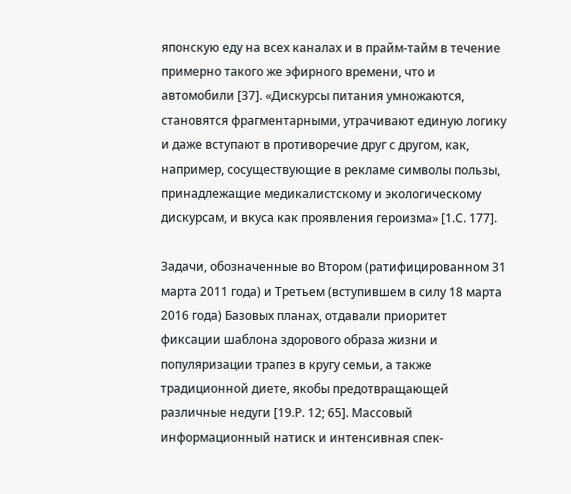японскую еду на всех каналах и в прайм-тайм в течение примерно такого же эфирного времени, что и автомобили [37]. «Дискурсы питания умножаются, становятся фрагментарными, утрачивают единую логику и даже вступают в противоречие друг с другом, как, например, сосуществующие в рекламе символы пользы, принадлежащие медикалистскому и экологическому дискурсам, и вкуса как проявления героизма» [1.С. 177].

Задачи, обозначенные во Втором (ратифицированном 31 марта 2011 года) и Третьем (вступившем в силу 18 марта 2016 года) Базовых планах, отдавали приоритет фиксации шаблона здорового образа жизни и популяризации трапез в кругу семьи, а также традиционной диете, якобы предотвращающей различные недуги [19.Р. 12; 65]. Массовый информационный натиск и интенсивная спек-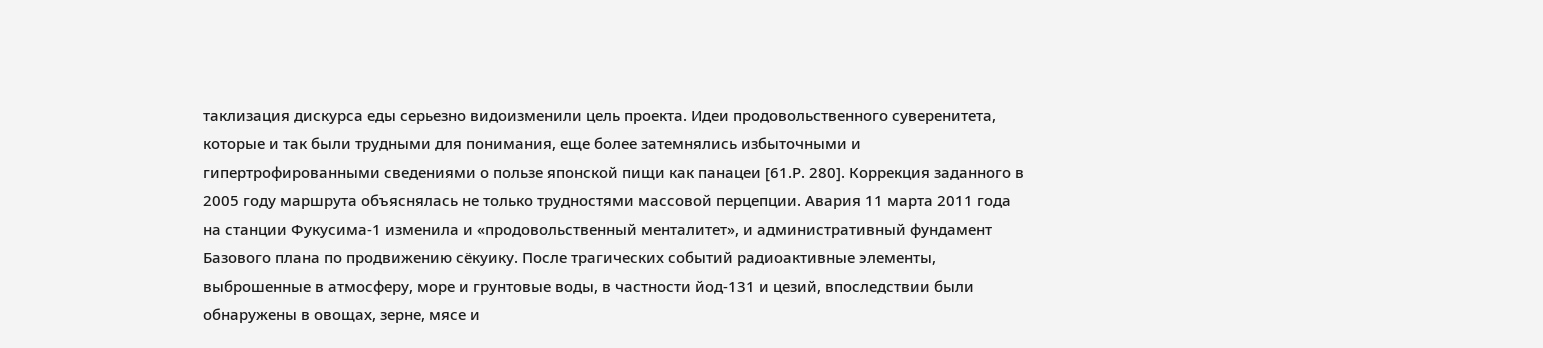таклизация дискурса еды серьезно видоизменили цель проекта. Идеи продовольственного суверенитета, которые и так были трудными для понимания, еще более затемнялись избыточными и гипертрофированными сведениями о пользе японской пищи как панацеи [61.Р. 280]. Коррекция заданного в 2005 году маршрута объяснялась не только трудностями массовой перцепции. Авария 11 марта 2011 года на станции Фукусима-1 изменила и «продовольственный менталитет», и административный фундамент Базового плана по продвижению сёкуику. После трагических событий радиоактивные элементы, выброшенные в атмосферу, море и грунтовые воды, в частности йод-131 и цезий, впоследствии были обнаружены в овощах, зерне, мясе и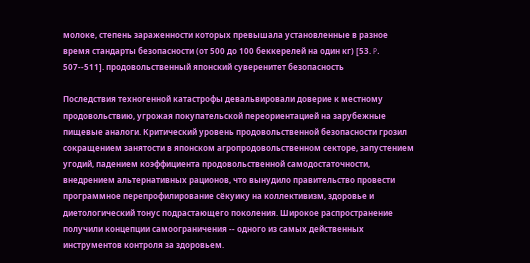молоке, степень зараженности которых превышала установленные в разное время стандарты безопасности (от 500 до 100 беккерелей на один кг) [53. P. 507--511]. продовольственный японский суверенитет безопасность

Последствия техногенной катастрофы девальвировали доверие к местному продовольствию, угрожая покупательской переориентацией на зарубежные пищевые аналоги. Критический уровень продовольственной безопасности грозил сокращением занятости в японском агропродовольственном секторе, запустением угодий, падением коэффициента продовольственной самодостаточности, внедрением альтернативных рационов, что вынудило правительство провести программное перепрофилирование сёкуику на коллективизм, здоровье и диетологический тонус подрастающего поколения. Широкое распространение получили концепции самоограничения -- одного из самых действенных инструментов контроля за здоровьем.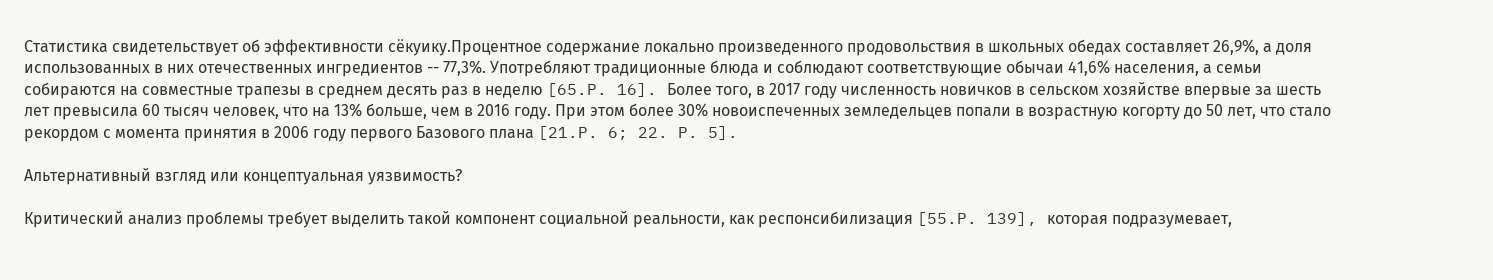Статистика свидетельствует об эффективности cёкуику.Процентное содержание локально произведенного продовольствия в школьных обедах составляет 26,9%, а доля использованных в них отечественных ингредиентов -- 77,3%. Употребляют традиционные блюда и соблюдают соответствующие обычаи 41,6% населения, а семьи собираются на совместные трапезы в среднем десять раз в неделю [65.P. 16]. Более того, в 2017 году численность новичков в сельском хозяйстве впервые за шесть лет превысила 60 тысяч человек, что на 13% больше, чем в 2016 году. При этом более 30% новоиспеченных земледельцев попали в возрастную когорту до 50 лет, что стало рекордом с момента принятия в 2006 году первого Базового плана [21.P. 6; 22. P. 5].

Альтернативный взгляд или концептуальная уязвимость?

Критический анализ проблемы требует выделить такой компонент социальной реальности, как респонсибилизация [55.P. 139], которая подразумевает,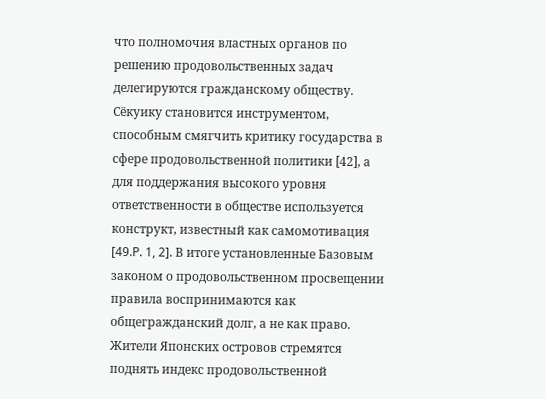что полномочия властных органов по решению продовольственных задач делегируются гражданскому обществу. Сёкуику становится инструментом, способным смягчить критику государства в сфере продовольственной политики [42], а для поддержания высокого уровня ответственности в обществе используется конструкт, известный как самомотивация [49.P. 1, 2]. В итоге установленные Базовым законом о продовольственном просвещении правила воспринимаются как общегражданский долг, а не как право. Жители Японских островов стремятся поднять индекс продовольственной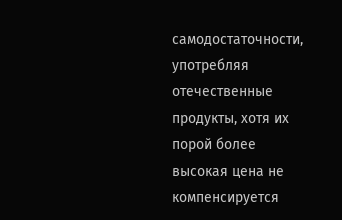самодостаточности, употребляя отечественные продукты, хотя их порой более высокая цена не компенсируется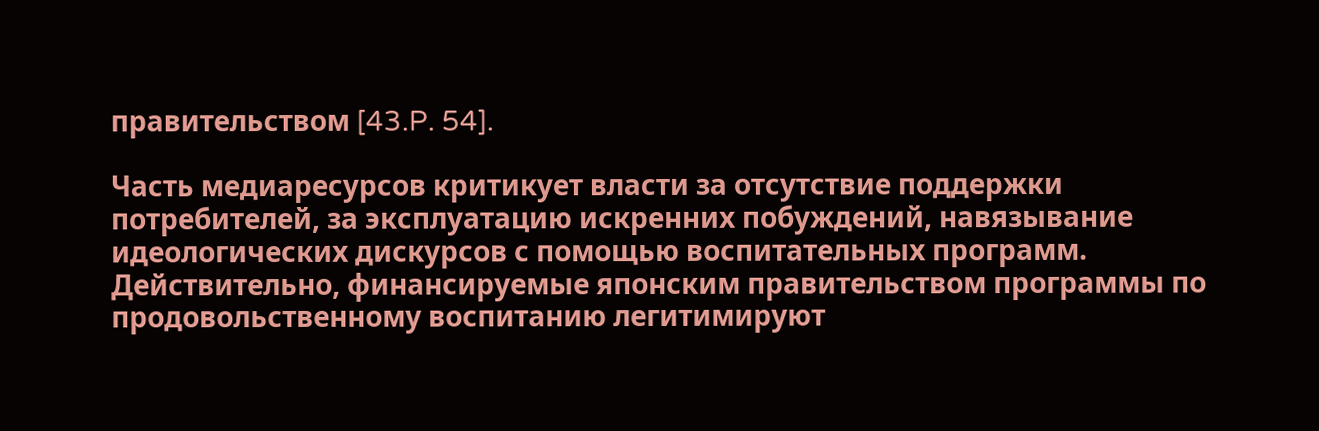правительством [43.P. 54].

Часть медиаресурсов критикует власти за отсутствие поддержки потребителей, за эксплуатацию искренних побуждений, навязывание идеологических дискурсов с помощью воспитательных программ. Действительно, финансируемые японским правительством программы по продовольственному воспитанию легитимируют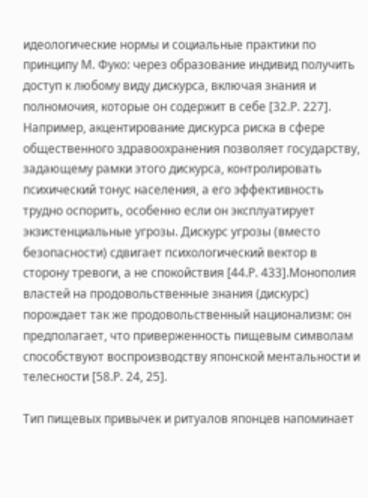идеологические нормы и социальные практики по принципу М. Фуко: через образование индивид получить доступ к любому виду дискурса, включая знания и полномочия, которые он содержит в себе [32.Р. 227]. Например, акцентирование дискурса риска в сфере общественного здравоохранения позволяет государству, задающему рамки этого дискурса, контролировать психический тонус населения, а его эффективность трудно оспорить, особенно если он эксплуатирует экзистенциальные угрозы. Дискурс угрозы (вместо безопасности) сдвигает психологический вектор в сторону тревоги, а не спокойствия [44.Р. 433].Монополия властей на продовольственные знания (дискурс) порождает так же продовольственный национализм: он предполагает, что приверженность пищевым символам способствуют воспроизводству японской ментальности и телесности [58.Р. 24, 25].

Тип пищевых привычек и ритуалов японцев напоминает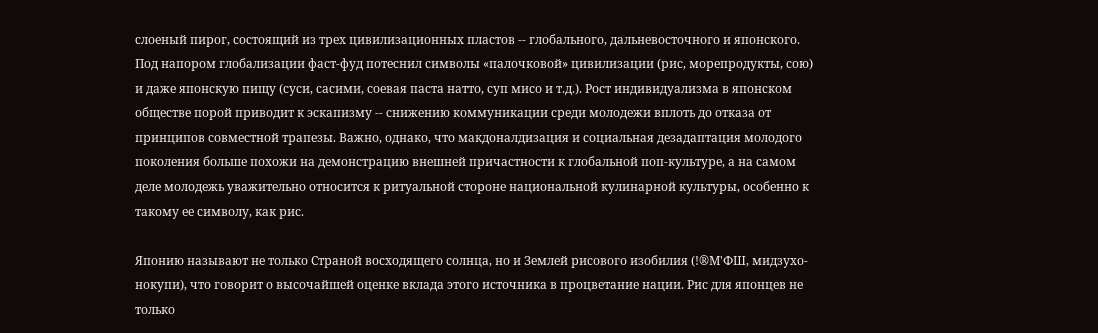слоеный пирог, состоящий из трех цивилизационных пластов -- глобального, дальневосточного и японского. Под напором глобализации фаст-фуд потеснил символы «палочковой» цивилизации (рис, морепродукты, сою) и даже японскую пищу (суси, сасими, соевая паста натто, суп мисо и т.д.). Рост индивидуализма в японском обществе порой приводит к эскапизму -- снижению коммуникации среди молодежи вплоть до отказа от принципов совместной трапезы. Важно, однако, что макдоналдизация и социальная дезадаптация молодого поколения больше похожи на демонстрацию внешней причастности к глобальной поп-культуре, а на самом деле молодежь уважительно относится к ритуальной стороне национальной кулинарной культуры, особенно к такому ее символу, как рис.

Японию называют не только Страной восходящего солнца, но и Землей рисового изобилия (!®М'ФШ, мидзухо-нокупи), что говорит о высочайшей оценке вклада этого источника в процветание нации. Рис для японцев не только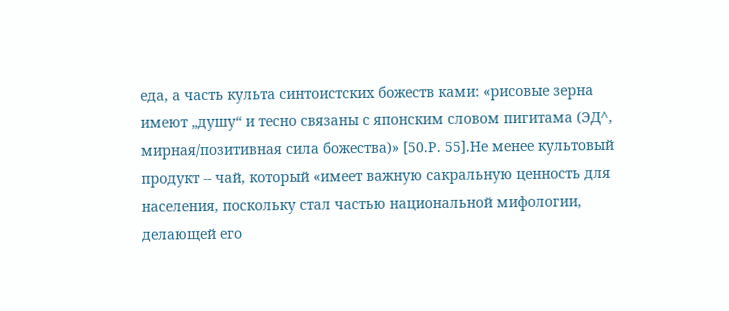еда, а часть культа синтоистских божеств ками: «рисовые зерна имеют „душу“ и тесно связаны с японским словом пигитама (ЭД^, мирная/позитивная сила божества)» [50.Р. 55].Не менее культовый продукт -- чай, который «имеет важную сакральную ценность для населения, поскольку стал частью национальной мифологии, делающей его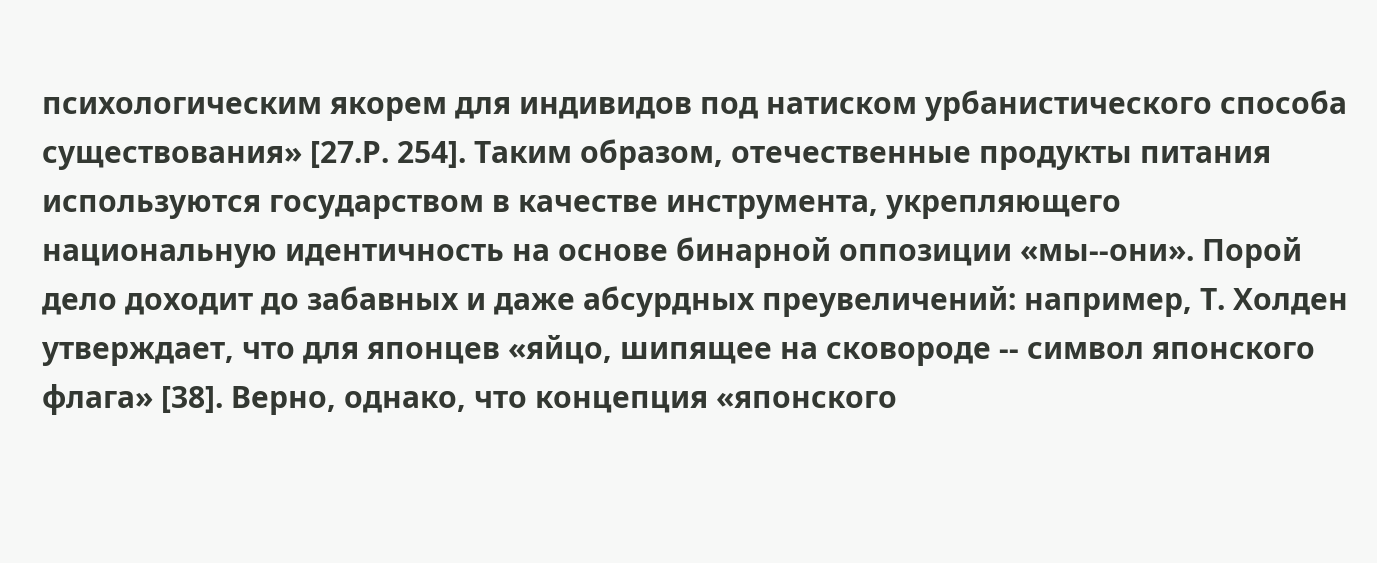психологическим якорем для индивидов под натиском урбанистического способа существования» [27.Р. 254]. Таким образом, отечественные продукты питания используются государством в качестве инструмента, укрепляющего национальную идентичность на основе бинарной оппозиции «мы--они». Порой дело доходит до забавных и даже абсурдных преувеличений: например, Т. Холден утверждает, что для японцев «яйцо, шипящее на сковороде -- символ японского флага» [38]. Верно, однако, что концепция «японского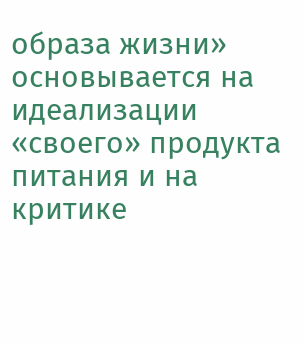образа жизни» основывается на идеализации «своего» продукта питания и на критике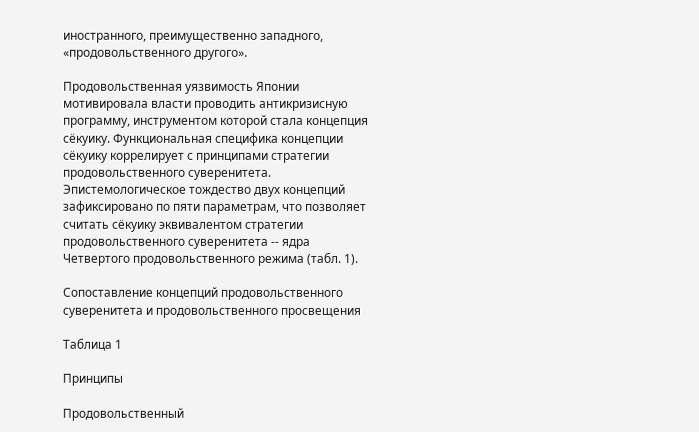иностранного, преимущественно западного, «продовольственного другого».

Продовольственная уязвимость Японии мотивировала власти проводить антикризисную программу, инструментом которой стала концепция сёкуику. Функциональная специфика концепции сёкуику коррелирует с принципами стратегии продовольственного суверенитета. Эпистемологическое тождество двух концепций зафиксировано по пяти параметрам, что позволяет считать сёкуику эквивалентом стратегии продовольственного суверенитета -- ядра Четвертого продовольственного режима (табл. 1).

Сопоставление концепций продовольственного суверенитета и продовольственного просвещения

Таблица 1

Принципы

Продовольственный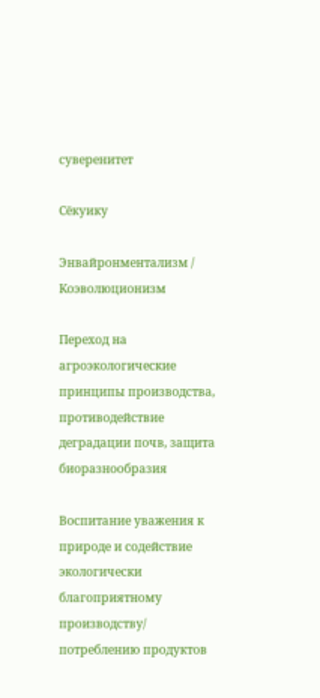суверенитет

Сёкуику

Энвайронментализм / Коэволюционизм

Переход на агроэкологические принципы производства, противодействие деградации почв, защита биоразнообразия

Воспитание уважения к природе и содействие экологически благоприятному производству/ потреблению продуктов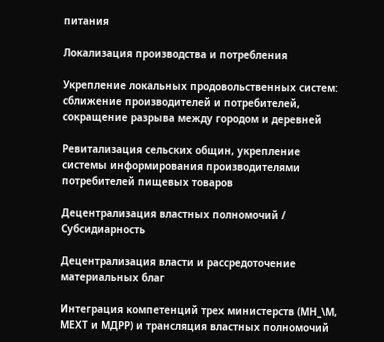питания

Локализация производства и потребления

Укрепление локальных продовольственных систем: сближение производителей и потребителей, сокращение разрыва между городом и деревней

Ревитализация сельских общин, укрепление системы информирования производителями потребителей пищевых товаров

Децентрализация властных полномочий / Субсидиарность

Децентрализация власти и рассредоточение материальных благ

Интеграция компетенций трех министерств (МН_\М, МЕХТ и МДРР) и трансляция властных полномочий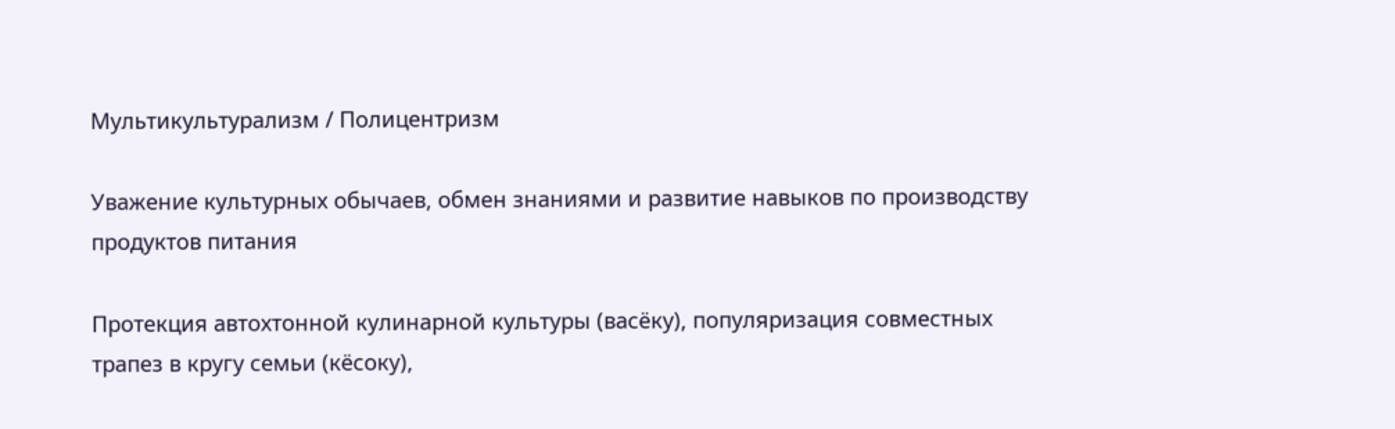Мультикультурализм / Полицентризм

Уважение культурных обычаев, обмен знаниями и развитие навыков по производству продуктов питания

Протекция автохтонной кулинарной культуры (васёку), популяризация совместных трапез в кругу семьи (кёсоку),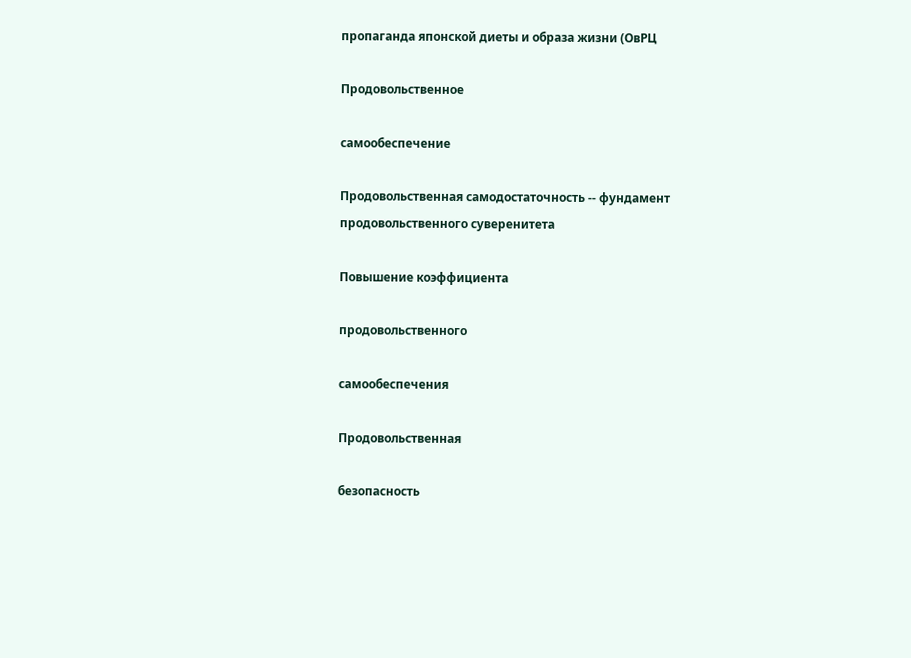пропаганда японской диеты и образа жизни (ОвРЦ

Продовольственное

самообеспечение

Продовольственная самодостаточность -- фундамент продовольственного суверенитета

Повышение коэффициента

продовольственного

самообеспечения

Продовольственная

безопасность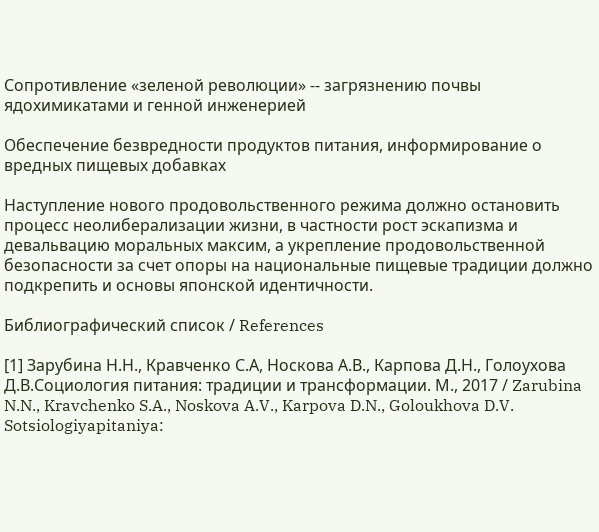Сопротивление «зеленой революции» -- загрязнению почвы ядохимикатами и генной инженерией

Обеспечение безвредности продуктов питания, информирование о вредных пищевых добавках

Наступление нового продовольственного режима должно остановить процесс неолиберализации жизни, в частности рост эскапизма и девальвацию моральных максим, а укрепление продовольственной безопасности за счет опоры на национальные пищевые традиции должно подкрепить и основы японской идентичности.

Библиографический список / References

[1] Зарубина Н.Н., Кравченко С.А, Носкова А.В., Карпова Д.Н., Голоухова Д.В.Социология питания: традиции и трансформации. М., 2017 / Zarubina N.N., Kravchenko S.A., Noskova A.V., Karpova D.N., Goloukhova D.V. Sotsiologiyapitaniya: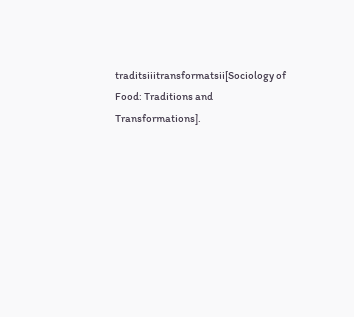traditsiiitransformatsii[Sociology of Food: Traditions and Transformations].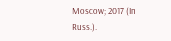Moscow; 2017 (In Russ.).